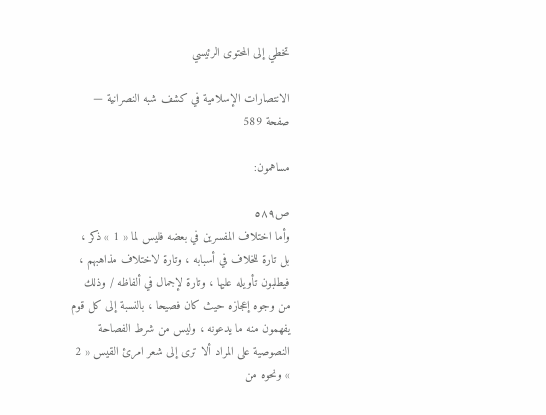تخطي إلى المحتوى الرئيسي

الانتصارات الإسلامية في كشف شبه النصرانية — صفحة 589

مساهمون:

ص٥٨٩
وأما اختلاف المفسرين في بعضه فليس لما « 1 » ذكر ، بل تارة للخلاف في أسبابه ، وتارة لاختلاف مذاهبهم ، فيطلبون تأويله عليها ، وتارة لإجمال في ألفاظه / وذلك من وجوه إعجازه حيث كان فصيحا ، بالنسبة إلى كل قوم يفهمون منه ما يدعونه ، وليس من شرط الفصاحة النصوصية على المراد ألا ترى إلى شعر امرئ القيس « 2 » ونحوه من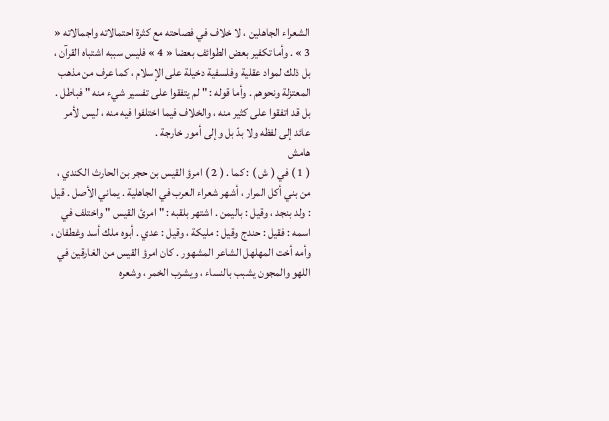الشعراء الجاهلين ، لا خلاف في فصاحته مع كثرة احتمالاته واجمالاته « 3 » . وأما تكفير بعض الطوائف بعضا « 4 » فليس سببه اشتباه القرآن ، بل ذلك لمواد عقلية وفلسفية دخيلة على الإسلام ، كما عرف من مذهب المعتزلة ونحوهم . وأما قوله : " لم يتفقوا على تفسير شيء منه " فباطل . بل قد اتفقوا على كثير منه ، والخلاف فيما اختلفوا فيه منه ، ليس لأمر عائد إلى لفظه ولا بدّ بل وإلى أمور خارجة .
هامش
( 1 ) في ( ش ) : كما . ( 2 ) امرؤ القيس بن حجر بن الحارث الكندي ، من بني أكل المرار ، أشهر شعراء العرب في الجاهلية . يماني الأصل . قيل : ولد بنجد ، وقيل : باليمن . اشتهر بلقبه : " امرئ القيس " واختلف في اسمه : فقيل : حندج وقيل : مليكة ، وقيل : عدي . أبوه ملك أسد وغطفان ، وأمه أخت المهلهل الشاعر المشهور . كان امرؤ القيس من الغارقين في اللهو والمجون يشبب بالنساء ، ويشرب الخمر ، وشعره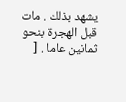يشهد بذلك . مات قبل الهجرة بنحو ثمانين عاما . [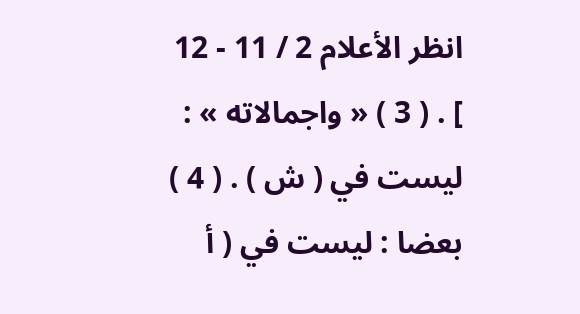انظر الأعلام 2 / 11 - 12 ] . ( 3 ) « واجمالاته » : ليست في ( ش ) . ( 4 ) بعضا : ليست في ( أ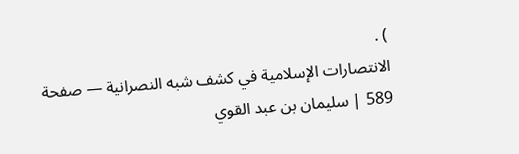) .
الانتصارات الإسلامية في كشف شبه النصرانية — صفحة 589 | سليمان بن عبد القوي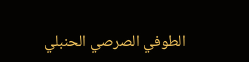الطوفي الصرصي الحنبلي